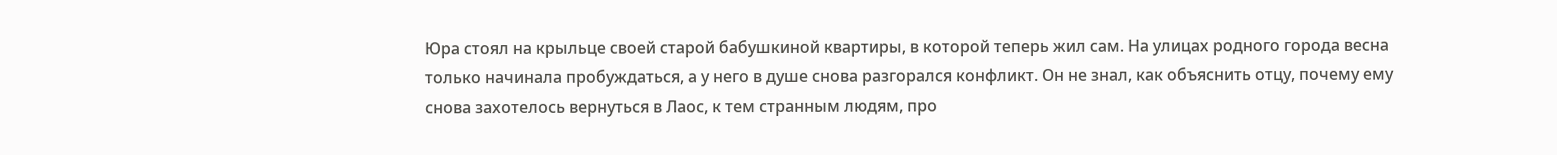Юра стоял на крыльце своей старой бабушкиной квартиры, в которой теперь жил сам. На улицах родного города весна только начинала пробуждаться, а у него в душе снова разгорался конфликт. Он не знал, как объяснить отцу, почему ему снова захотелось вернуться в Лаос, к тем странным людям, про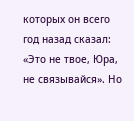которых он всего год назад сказал: «Это не твое, Юра, не связывайся». Но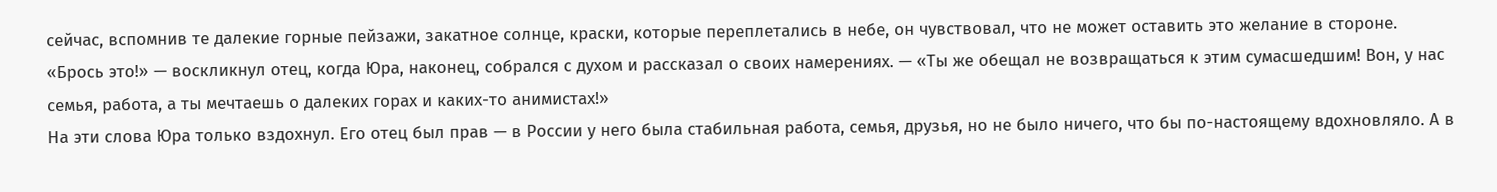сейчас, вспомнив те далекие горные пейзажи, закатное солнце, краски, которые переплетались в небе, он чувствовал, что не может оставить это желание в стороне.
«Брось это!» — воскликнул отец, когда Юра, наконец, собрался с духом и рассказал о своих намерениях. — «Ты же обещал не возвращаться к этим сумасшедшим! Вон, у нас семья, работа, а ты мечтаешь о далеких горах и каких-то анимистах!»
На эти слова Юра только вздохнул. Его отец был прав — в России у него была стабильная работа, семья, друзья, но не было ничего, что бы по-настоящему вдохновляло. А в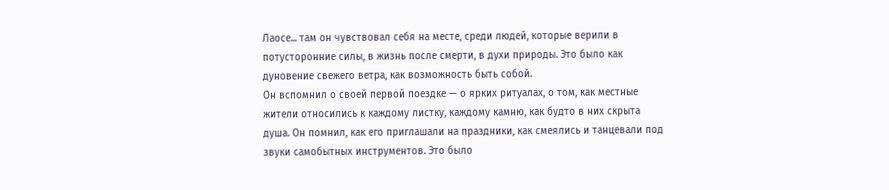Лаосе... там он чувствовал себя на месте, среди людей, которые верили в потусторонние силы, в жизнь после смерти, в духи природы. Это было как дуновение свежего ветра, как возможность быть собой.
Он вспомнил о своей первой поездке — о ярких ритуалах, о том, как местные жители относились к каждому листку, каждому камню, как будто в них скрыта душа. Он помнил, как его приглашали на праздники, как смеялись и танцевали под звуки самобытных инструментов. Это было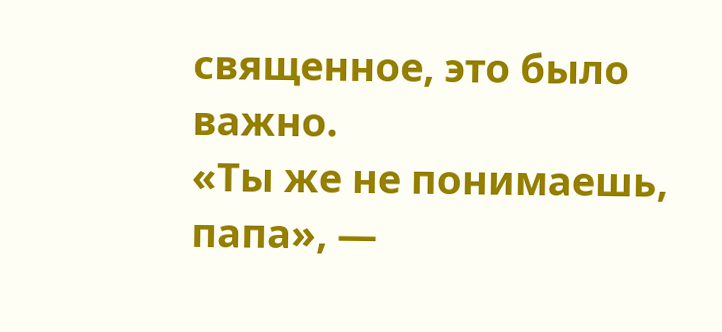священное, это было важно.
«Ты же не понимаешь, папа», —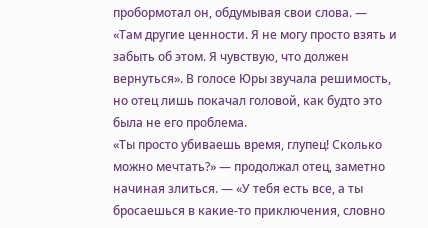пробормотал он, обдумывая свои слова. — «Там другие ценности. Я не могу просто взять и забыть об этом. Я чувствую, что должен вернуться». В голосе Юры звучала решимость, но отец лишь покачал головой, как будто это была не его проблема.
«Ты просто убиваешь время, глупец! Сколько можно мечтать?» — продолжал отец, заметно начиная злиться. — «У тебя есть все, а ты бросаешься в какие-то приключения, словно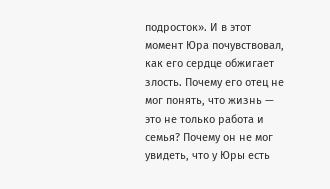подросток». И в этот момент Юра почувствовал, как его сердце обжигает злость. Почему его отец не мог понять, что жизнь — это не только работа и семья? Почему он не мог увидеть, что у Юры есть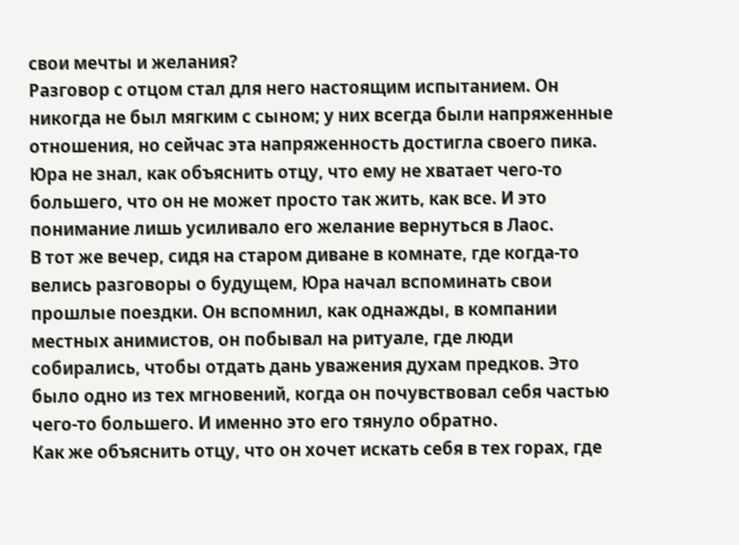свои мечты и желания?
Разговор с отцом стал для него настоящим испытанием. Он никогда не был мягким с сыном; у них всегда были напряженные отношения, но сейчас эта напряженность достигла своего пика. Юра не знал, как объяснить отцу, что ему не хватает чего-то большего, что он не может просто так жить, как все. И это понимание лишь усиливало его желание вернуться в Лаос.
В тот же вечер, сидя на старом диване в комнате, где когда-то велись разговоры о будущем, Юра начал вспоминать свои прошлые поездки. Он вспомнил, как однажды, в компании местных анимистов, он побывал на ритуале, где люди собирались, чтобы отдать дань уважения духам предков. Это было одно из тех мгновений, когда он почувствовал себя частью чего-то большего. И именно это его тянуло обратно.
Как же объяснить отцу, что он хочет искать себя в тех горах, где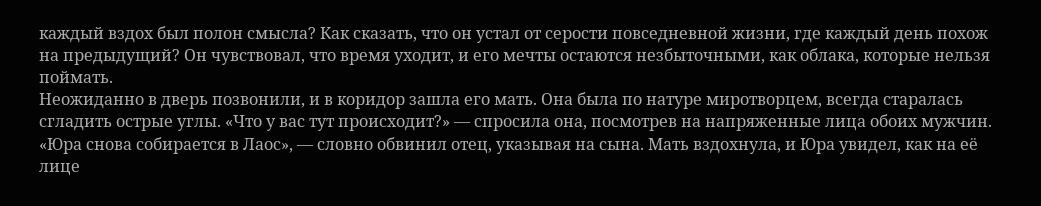каждый вздох был полон смысла? Как сказать, что он устал от серости повседневной жизни, где каждый день похож на предыдущий? Он чувствовал, что время уходит, и его мечты остаются незбыточными, как облака, которые нельзя поймать.
Неожиданно в дверь позвонили, и в коридор зашла его мать. Она была по натуре миротворцем, всегда старалась сгладить острые углы. «Что у вас тут происходит?» — спросила она, посмотрев на напряженные лица обоих мужчин.
«Юра снова собирается в Лаос», — словно обвинил отец, указывая на сына. Мать вздохнула, и Юра увидел, как на её лице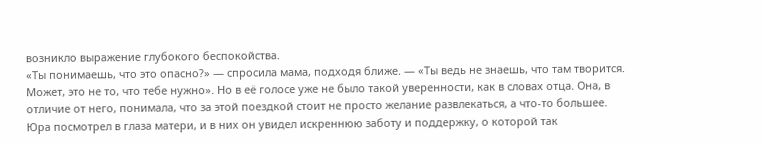возникло выражение глубокого беспокойства.
«Ты понимаешь, что это опасно?» — спросила мама, подходя ближе. — «Ты ведь не знаешь, что там творится. Может, это не то, что тебе нужно». Но в её голосе уже не было такой уверенности, как в словах отца. Она, в отличие от него, понимала, что за этой поездкой стоит не просто желание развлекаться, а что-то большее.
Юра посмотрел в глаза матери, и в них он увидел искреннюю заботу и поддержку, о которой так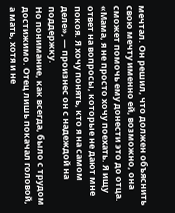мечтал. Он решил, что должен объяснить свою мечту именно ей, возможно, она сможет помочь ему донести это до отца. «Мама, я не просто хочу поехать. Я ищу ответ на вопросы, которые не дают мне покоя. Я хочу понять, кто я на самом деле», — произнес он с надеждой на поддержку.
Но понимание, как всегда, было с трудом достижимо. Отец лишь покачал головой, а мать, хотя и не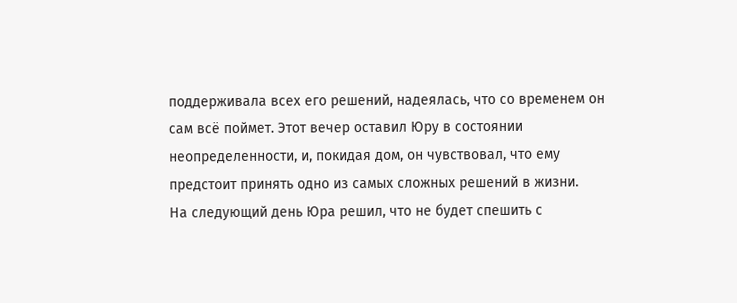поддерживала всех его решений, надеялась, что со временем он сам всё поймет. Этот вечер оставил Юру в состоянии неопределенности, и, покидая дом, он чувствовал, что ему предстоит принять одно из самых сложных решений в жизни.
На следующий день Юра решил, что не будет спешить с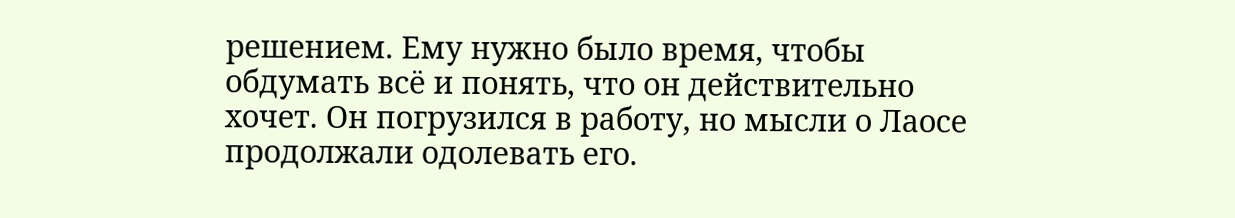решением. Ему нужно было время, чтобы обдумать всё и понять, что он действительно хочет. Он погрузился в работу, но мысли о Лаосе продолжали одолевать его.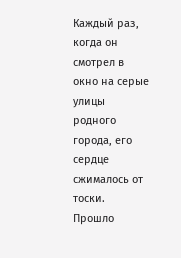Каждый раз, когда он смотрел в окно на серые улицы родного города, его сердце сжималось от тоски.
Прошло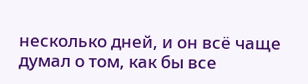несколько дней, и он всё чаще думал о том, как бы все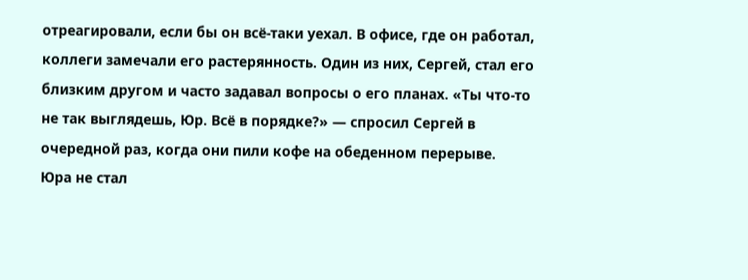отреагировали, если бы он всё-таки уехал. В офисе, где он работал, коллеги замечали его растерянность. Один из них, Сергей, стал его близким другом и часто задавал вопросы о его планах. «Ты что-то не так выглядешь, Юр. Всё в порядке?» — спросил Сергей в очередной раз, когда они пили кофе на обеденном перерыве.
Юра не стал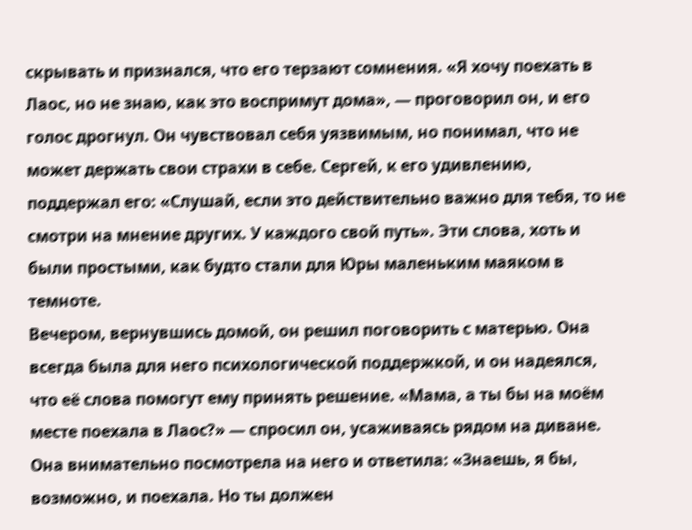скрывать и признался, что его терзают сомнения. «Я хочу поехать в Лаос, но не знаю, как это воспримут дома», — проговорил он, и его голос дрогнул. Он чувствовал себя уязвимым, но понимал, что не может держать свои страхи в себе. Сергей, к его удивлению, поддержал его: «Слушай, если это действительно важно для тебя, то не смотри на мнение других. У каждого свой путь». Эти слова, хоть и были простыми, как будто стали для Юры маленьким маяком в темноте.
Вечером, вернувшись домой, он решил поговорить с матерью. Она всегда была для него психологической поддержкой, и он надеялся, что её слова помогут ему принять решение. «Мама, а ты бы на моём месте поехала в Лаос?» — спросил он, усаживаясь рядом на диване. Она внимательно посмотрела на него и ответила: «Знаешь, я бы, возможно, и поехала. Но ты должен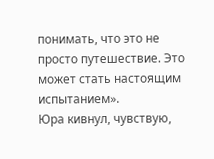понимать, что это не просто путешествие. Это может стать настоящим испытанием».
Юра кивнул, чувствую,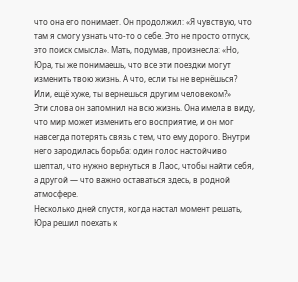что она его понимает. Он продолжил: «Я чувствую, что там я смогу узнать что-то о себе. Это не просто отпуск, это поиск смысла». Мать, подумав, произнесла: «Но, Юра, ты же понимаешь, что все эти поездки могут изменить твою жизнь. А что, если ты не вернёшься? Или, ещё хуже, ты вернешься другим человеком?»
Эти слова он запомнил на всю жизнь. Она имела в виду, что мир может изменить его восприятие, и он мог навсегда потерять связь с тем, что ему дорого. Внутри него зародилась борьба: один голос настойчиво шептал, что нужно вернуться в Лаос, чтобы найти себя, а другой — что важно оставаться здесь, в родной атмосфере.
Несколько дней спустя, когда настал момент решать, Юра решил поехать к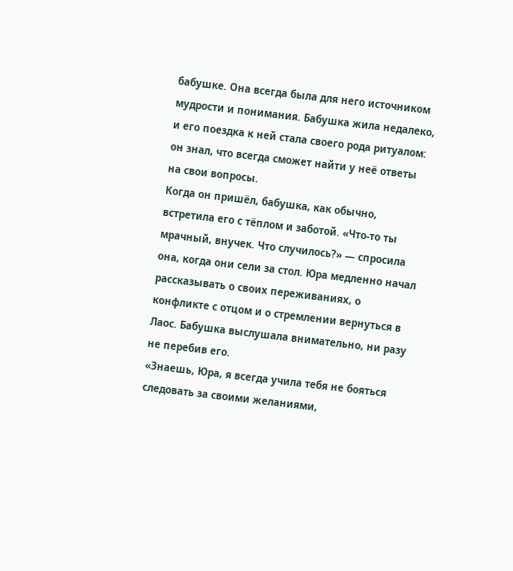бабушке. Она всегда была для него источником мудрости и понимания. Бабушка жила недалеко, и его поездка к ней стала своего рода ритуалом: он знал, что всегда сможет найти у неё ответы на свои вопросы.
Когда он пришёл, бабушка, как обычно, встретила его с тёплом и заботой. «Что-то ты мрачный, внучек. Что случилось?» — спросила она, когда они сели за стол. Юра медленно начал рассказывать о своих переживаниях, о конфликте с отцом и о стремлении вернуться в Лаос. Бабушка выслушала внимательно, ни разу не перебив его.
«Знаешь, Юра, я всегда учила тебя не бояться следовать за своими желаниями,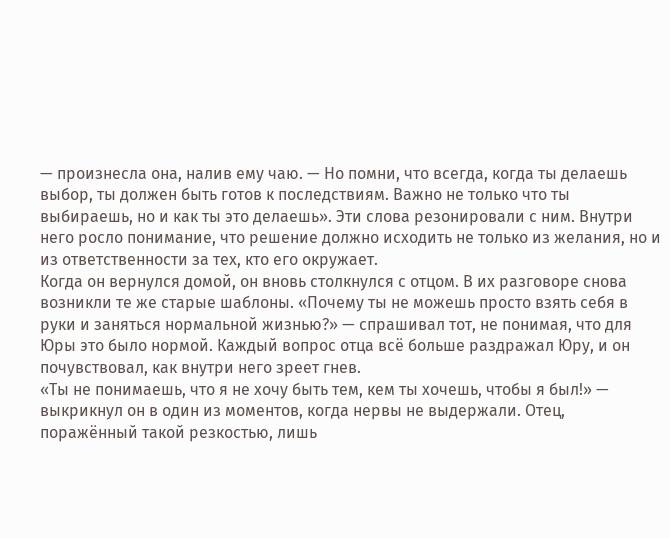— произнесла она, налив ему чаю. — Но помни, что всегда, когда ты делаешь выбор, ты должен быть готов к последствиям. Важно не только что ты выбираешь, но и как ты это делаешь». Эти слова резонировали с ним. Внутри него росло понимание, что решение должно исходить не только из желания, но и из ответственности за тех, кто его окружает.
Когда он вернулся домой, он вновь столкнулся с отцом. В их разговоре снова возникли те же старые шаблоны. «Почему ты не можешь просто взять себя в руки и заняться нормальной жизнью?» — спрашивал тот, не понимая, что для Юры это было нормой. Каждый вопрос отца всё больше раздражал Юру, и он почувствовал, как внутри него зреет гнев.
«Ты не понимаешь, что я не хочу быть тем, кем ты хочешь, чтобы я был!» — выкрикнул он в один из моментов, когда нервы не выдержали. Отец, поражённый такой резкостью, лишь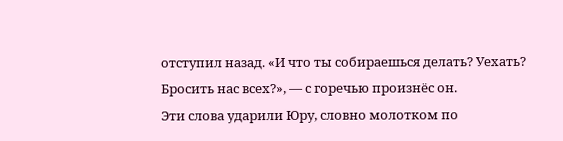отступил назад. «И что ты собираешься делать? Уехать? Бросить нас всех?», — с горечью произнёс он.
Эти слова ударили Юру, словно молотком по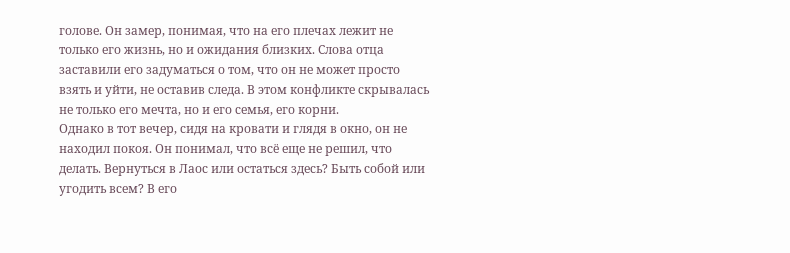голове. Он замер, понимая, что на его плечах лежит не только его жизнь, но и ожидания близких. Слова отца заставили его задуматься о том, что он не может просто взять и уйти, не оставив следа. В этом конфликте скрывалась не только его мечта, но и его семья, его корни.
Однако в тот вечер, сидя на кровати и глядя в окно, он не находил покоя. Он понимал, что всё еще не решил, что делать. Вернуться в Лаос или остаться здесь? Быть собой или угодить всем? В его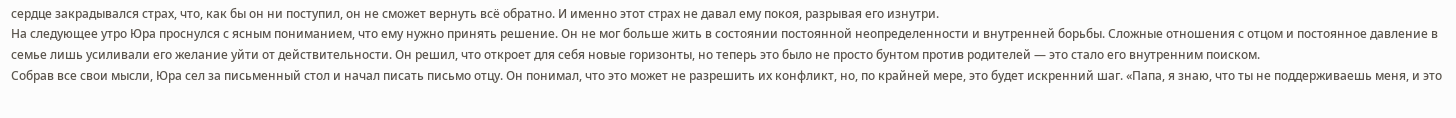сердце закрадывался страх, что, как бы он ни поступил, он не сможет вернуть всё обратно. И именно этот страх не давал ему покоя, разрывая его изнутри.
На следующее утро Юра проснулся с ясным пониманием, что ему нужно принять решение. Он не мог больше жить в состоянии постоянной неопределенности и внутренней борьбы. Сложные отношения с отцом и постоянное давление в семье лишь усиливали его желание уйти от действительности. Он решил, что откроет для себя новые горизонты, но теперь это было не просто бунтом против родителей — это стало его внутренним поиском.
Собрав все свои мысли, Юра сел за письменный стол и начал писать письмо отцу. Он понимал, что это может не разрешить их конфликт, но, по крайней мере, это будет искренний шаг. «Папа, я знаю, что ты не поддерживаешь меня, и это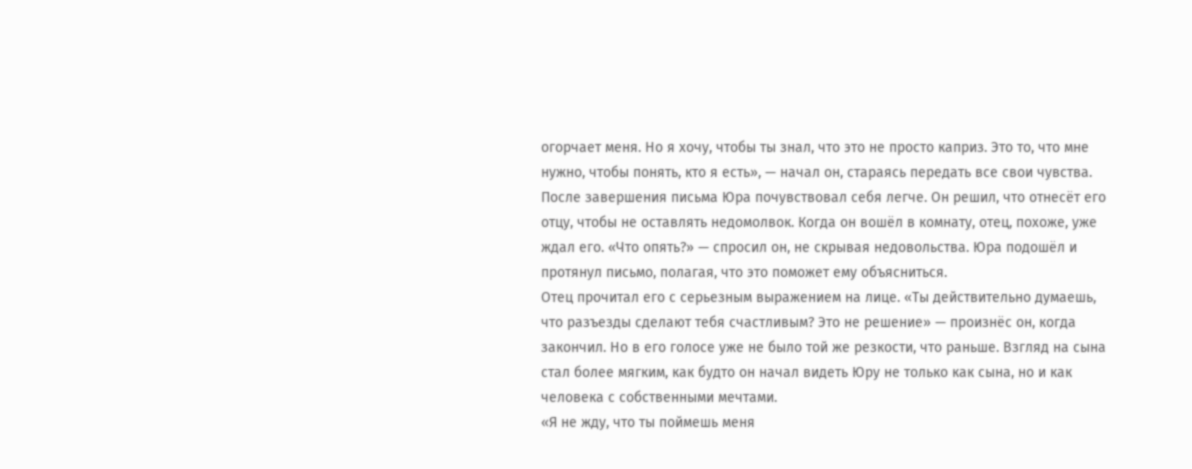огорчает меня. Но я хочу, чтобы ты знал, что это не просто каприз. Это то, что мне нужно, чтобы понять, кто я есть», — начал он, стараясь передать все свои чувства.
После завершения письма Юра почувствовал себя легче. Он решил, что отнесёт его отцу, чтобы не оставлять недомолвок. Когда он вошёл в комнату, отец, похоже, уже ждал его. «Что опять?» — спросил он, не скрывая недовольства. Юра подошёл и протянул письмо, полагая, что это поможет ему объясниться.
Отец прочитал его с серьезным выражением на лице. «Ты действительно думаешь, что разъезды сделают тебя счастливым? Это не решение» — произнёс он, когда закончил. Но в его голосе уже не было той же резкости, что раньше. Взгляд на сына стал более мягким, как будто он начал видеть Юру не только как сына, но и как человека с собственными мечтами.
«Я не жду, что ты поймешь меня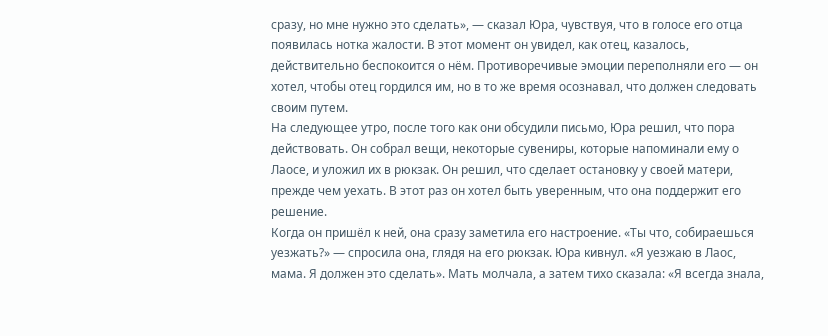сразу, но мне нужно это сделать», — сказал Юра, чувствуя, что в голосе его отца появилась нотка жалости. В этот момент он увидел, как отец, казалось, действительно беспокоится о нём. Противоречивые эмоции переполняли его — он хотел, чтобы отец гордился им, но в то же время осознавал, что должен следовать своим путем.
На следующее утро, после того как они обсудили письмо, Юра решил, что пора действовать. Он собрал вещи, некоторые сувениры, которые напоминали ему о Лаосе, и уложил их в рюкзак. Он решил, что сделает остановку у своей матери, прежде чем уехать. В этот раз он хотел быть уверенным, что она поддержит его решение.
Когда он пришёл к ней, она сразу заметила его настроение. «Ты что, собираешься уезжать?» — спросила она, глядя на его рюкзак. Юра кивнул. «Я уезжаю в Лаос, мама. Я должен это сделать». Мать молчала, а затем тихо сказала: «Я всегда знала,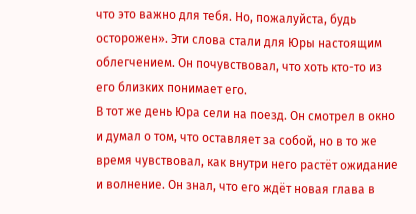что это важно для тебя. Но, пожалуйста, будь осторожен». Эти слова стали для Юры настоящим облегчением. Он почувствовал, что хоть кто-то из его близких понимает его.
В тот же день Юра сели на поезд. Он смотрел в окно и думал о том, что оставляет за собой, но в то же время чувствовал, как внутри него растёт ожидание и волнение. Он знал, что его ждёт новая глава в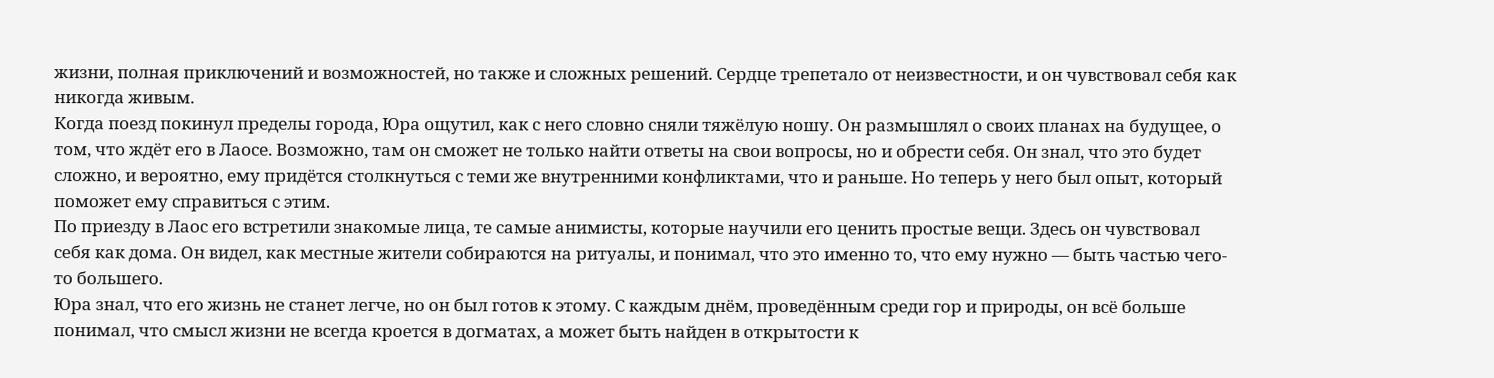жизни, полная приключений и возможностей, но также и сложных решений. Сердце трепетало от неизвестности, и он чувствовал себя как никогда живым.
Когда поезд покинул пределы города, Юра ощутил, как с него словно сняли тяжёлую ношу. Он размышлял о своих планах на будущее, о том, что ждёт его в Лаосе. Возможно, там он сможет не только найти ответы на свои вопросы, но и обрести себя. Он знал, что это будет сложно, и вероятно, ему придётся столкнуться с теми же внутренними конфликтами, что и раньше. Но теперь у него был опыт, который поможет ему справиться с этим.
По приезду в Лаос его встретили знакомые лица, те самые анимисты, которые научили его ценить простые вещи. Здесь он чувствовал себя как дома. Он видел, как местные жители собираются на ритуалы, и понимал, что это именно то, что ему нужно — быть частью чего-то большего.
Юра знал, что его жизнь не станет легче, но он был готов к этому. С каждым днём, проведённым среди гор и природы, он всё больше понимал, что смысл жизни не всегда кроется в догматах, а может быть найден в открытости к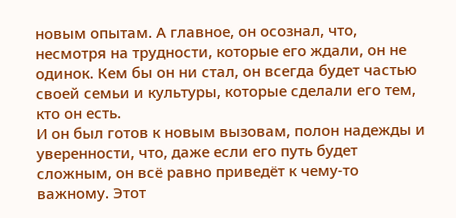новым опытам. А главное, он осознал, что, несмотря на трудности, которые его ждали, он не одинок. Кем бы он ни стал, он всегда будет частью своей семьи и культуры, которые сделали его тем, кто он есть.
И он был готов к новым вызовам, полон надежды и уверенности, что, даже если его путь будет сложным, он всё равно приведёт к чему-то важному. Этот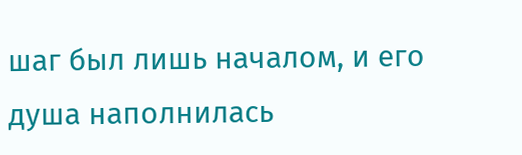шаг был лишь началом, и его душа наполнилась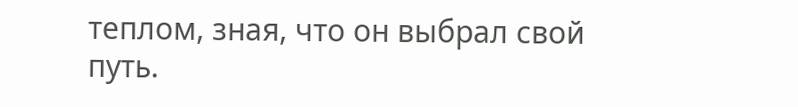теплом, зная, что он выбрал свой путь.